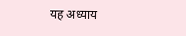यह अध्याय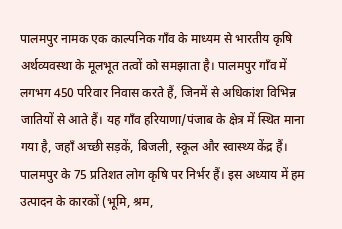पालमपुर नामक एक काल्पनिक गाँव के माध्यम से भारतीय कृषि अर्थव्यवस्था के मूलभूत तत्वों को समझाता है। पालमपुर गाँव में लगभग 450 परिवार निवास करते हैं, जिनमें से अधिकांश विभिन्न जातियों से आते हैं। यह गाँव हरियाणा/पंजाब के क्षेत्र में स्थित माना गया है, जहाँ अच्छी सड़कें, बिजली, स्कूल और स्वास्थ्य केंद्र हैं। पालमपुर के 75 प्रतिशत लोग कृषि पर निर्भर हैं। इस अध्याय में हम उत्पादन के कारकों (भूमि, श्रम,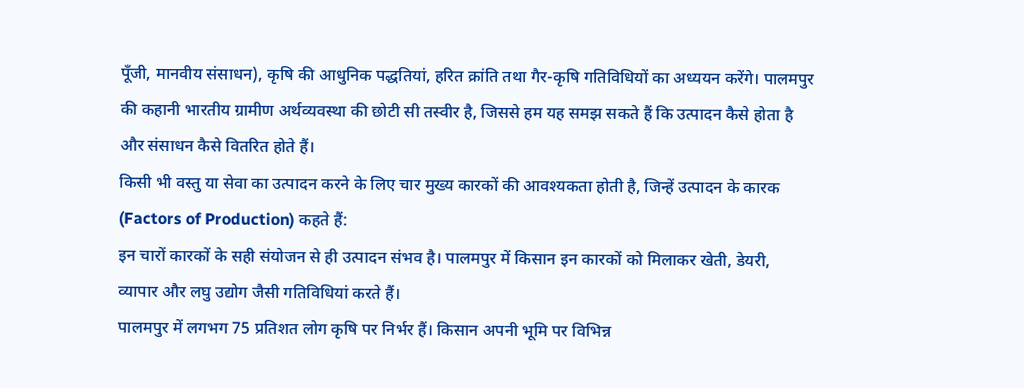पूँजी, मानवीय संसाधन), कृषि की आधुनिक पद्धतियां, हरित क्रांति तथा गैर-कृषि गतिविधियों का अध्ययन करेंगे। पालमपुर की कहानी भारतीय ग्रामीण अर्थव्यवस्था की छोटी सी तस्वीर है, जिससे हम यह समझ सकते हैं कि उत्पादन कैसे होता है और संसाधन कैसे वितरित होते हैं।
किसी भी वस्तु या सेवा का उत्पादन करने के लिए चार मुख्य कारकों की आवश्यकता होती है, जिन्हें उत्पादन के कारक (Factors of Production) कहते हैं:
इन चारों कारकों के सही संयोजन से ही उत्पादन संभव है। पालमपुर में किसान इन कारकों को मिलाकर खेती, डेयरी, व्यापार और लघु उद्योग जैसी गतिविधियां करते हैं।
पालमपुर में लगभग 75 प्रतिशत लोग कृषि पर निर्भर हैं। किसान अपनी भूमि पर विभिन्न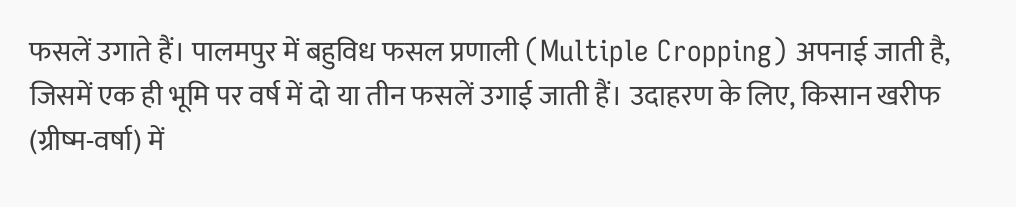फसलें उगाते हैं। पालमपुर में बहुविध फसल प्रणाली (Multiple Cropping) अपनाई जाती है, जिसमें एक ही भूमि पर वर्ष में दो या तीन फसलें उगाई जाती हैं। उदाहरण के लिए, किसान खरीफ (ग्रीष्म-वर्षा) में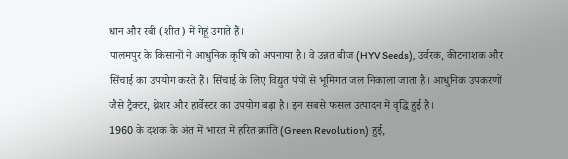धान और रबी (शीत) में गेहूं उगाते हैं।
पालमपुर के किसानों ने आधुनिक कृषि को अपनाया है। वे उन्नत बीज (HYV Seeds), उर्वरक, कीटनाशक और सिंचाई का उपयोग करते हैं। सिंचाई के लिए विद्युत पंपों से भूमिगत जल निकाला जाता है। आधुनिक उपकरणों जैसे ट्रैक्टर, थ्रेशर और हार्वेस्टर का उपयोग बढ़ा है। इन सबसे फसल उत्पादन में वृद्धि हुई है।
1960 के दशक के अंत में भारत में हरित क्रांति (Green Revolution) हुई,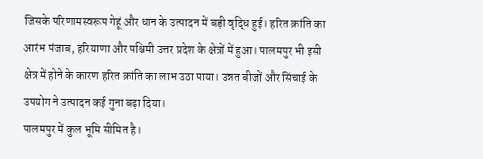जिसके परिणामस्वरूप गेहूं और धान के उत्पादन में बड़ी वृद्धि हुई। हरित क्रांति का आरंभ पंजाब, हरियाणा और पश्चिमी उत्तर प्रदेश के क्षेत्रों में हुआ। पालमपुर भी इसी क्षेत्र में होने के कारण हरित क्रांति का लाभ उठा पाया। उन्नत बीजों और सिंचाई के उपयोग ने उत्पादन कई गुना बढ़ा दिया।
पालमपुर में कुल भूमि सीमित है।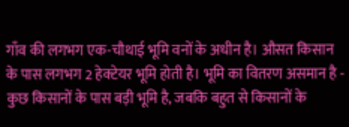गाँव की लगभग एक-चौथाई भूमि वनों के अधीन है। औसत किसान के पास लगभग 2 हेक्टेयर भूमि होती है। भूमि का वितरण असमान है - कुछ किसानों के पास बड़ी भूमि है, जबकि बहुत से किसानों के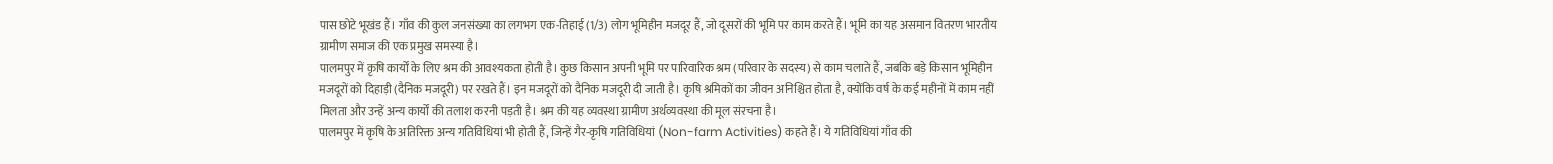पास छोटे भूखंड हैं। गाँव की कुल जनसंख्या का लगभग एक-तिहाई (1/3) लोग भूमिहीन मजदूर हैं, जो दूसरों की भूमि पर काम करते हैं। भूमि का यह असमान वितरण भारतीय ग्रामीण समाज की एक प्रमुख समस्या है।
पालमपुर में कृषि कार्यों के लिए श्रम की आवश्यकता होती है। कुछ किसान अपनी भूमि पर पारिवारिक श्रम (परिवार के सदस्य) से काम चलाते हैं, जबकि बड़े किसान भूमिहीन मजदूरों को दिहाड़ी (दैनिक मजदूरी) पर रखते हैं। इन मजदूरों को दैनिक मजदूरी दी जाती है। कृषि श्रमिकों का जीवन अनिश्चित होता है, क्योंकि वर्ष के कई महीनों में काम नहीं मिलता और उन्हें अन्य कार्यों की तलाश करनी पड़ती है। श्रम की यह व्यवस्था ग्रामीण अर्थव्यवस्था की मूल संरचना है।
पालमपुर में कृषि के अतिरिक्त अन्य गतिविधियां भी होती हैं, जिन्हें गैर-कृषि गतिविधियां (Non-farm Activities) कहते हैं। ये गतिविधियां गाँव की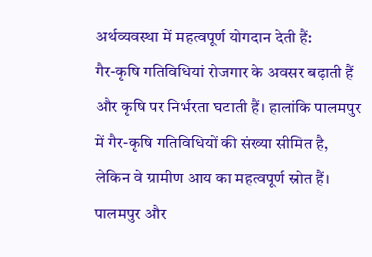अर्थव्यवस्था में महत्वपूर्ण योगदान देती हैं:
गैर-कृषि गतिविधियां रोजगार के अवसर बढ़ाती हैं और कृषि पर निर्भरता घटाती हैं। हालांकि पालमपुर में गैर-कृषि गतिविधियों की संख्या सीमित है, लेकिन वे ग्रामीण आय का महत्वपूर्ण स्रोत हैं।
पालमपुर और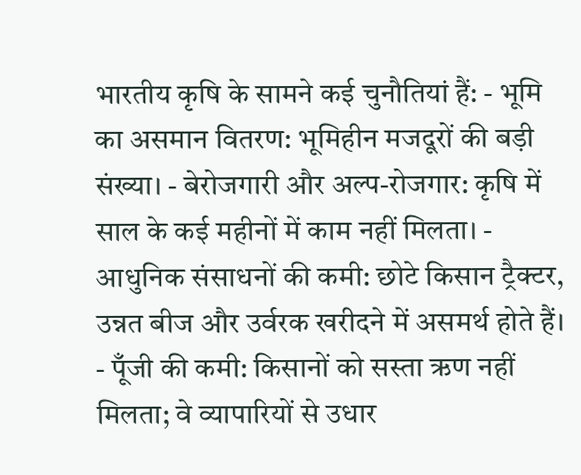भारतीय कृषि के सामने कई चुनौतियां हैं: - भूमि का असमान वितरण: भूमिहीन मजदूरों की बड़ी संख्या। - बेरोजगारी और अल्प-रोजगार: कृषि में साल के कई महीनों में काम नहीं मिलता। - आधुनिक संसाधनों की कमी: छोटे किसान ट्रैक्टर, उन्नत बीज और उर्वरक खरीदने में असमर्थ होते हैं। - पूँजी की कमी: किसानों को सस्ता ऋण नहीं मिलता; वे व्यापारियों से उधार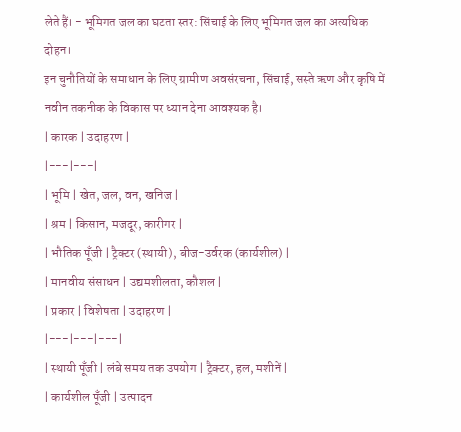लेते हैं। - भूमिगत जल का घटता स्तर: सिंचाई के लिए भूमिगत जल का अत्यधिक दोहन।
इन चुनौतियों के समाधान के लिए ग्रामीण अवसंरचना, सिंचाई, सस्ते ऋण और कृषि में नवीन तकनीक के विकास पर ध्यान देना आवश्यक है।
| कारक | उदाहरण |
|---|---|
| भूमि | खेत, जल, वन, खनिज |
| श्रम | किसान, मजदूर, कारीगर |
| भौतिक पूँजी | ट्रैक्टर (स्थायी), बीज-उर्वरक (कार्यशील) |
| मानवीय संसाधन | उद्यमशीलता, कौशल |
| प्रकार | विशेषता | उदाहरण |
|---|---|---|
| स्थायी पूँजी | लंबे समय तक उपयोग | ट्रैक्टर, हल, मशीनें |
| कार्यशील पूँजी | उत्पादन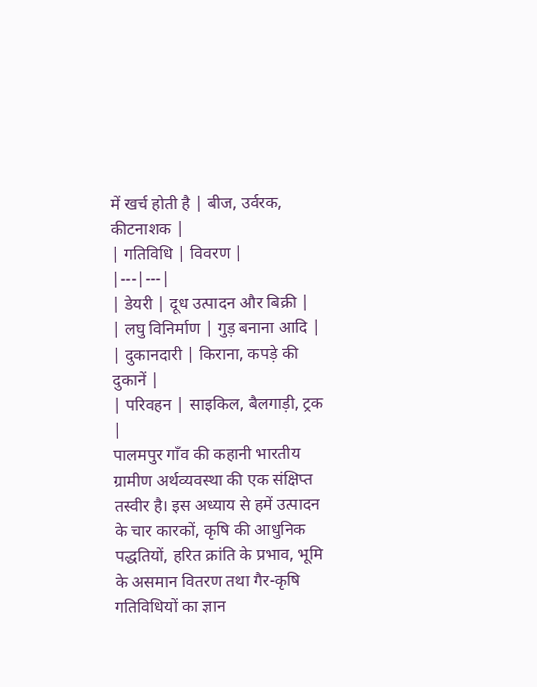में खर्च होती है | बीज, उर्वरक, कीटनाशक |
| गतिविधि | विवरण |
|---|---|
| डेयरी | दूध उत्पादन और बिक्री |
| लघु विनिर्माण | गुड़ बनाना आदि |
| दुकानदारी | किराना, कपड़े की दुकानें |
| परिवहन | साइकिल, बैलगाड़ी, ट्रक |
पालमपुर गाँव की कहानी भारतीय ग्रामीण अर्थव्यवस्था की एक संक्षिप्त तस्वीर है। इस अध्याय से हमें उत्पादन के चार कारकों, कृषि की आधुनिक पद्धतियों, हरित क्रांति के प्रभाव, भूमि के असमान वितरण तथा गैर-कृषि गतिविधियों का ज्ञान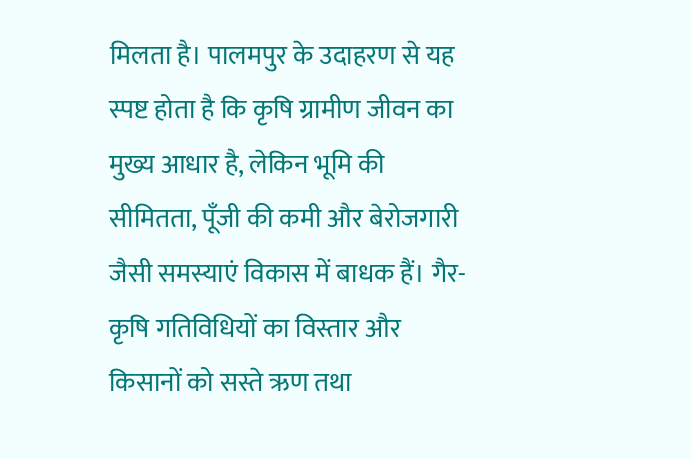मिलता है। पालमपुर के उदाहरण से यह स्पष्ट होता है कि कृषि ग्रामीण जीवन का मुख्य आधार है, लेकिन भूमि की सीमितता, पूँजी की कमी और बेरोजगारी जैसी समस्याएं विकास में बाधक हैं। गैर-कृषि गतिविधियों का विस्तार और किसानों को सस्ते ऋण तथा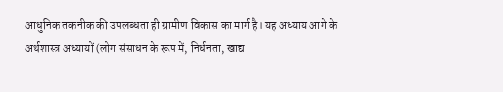आधुनिक तकनीक की उपलब्धता ही ग्रामीण विकास का मार्ग है। यह अध्याय आगे के अर्थशास्त्र अध्यायों (लोग संसाधन के रूप में, निर्धनता, खाद्य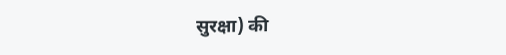सुरक्षा) की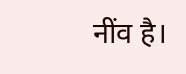नींव है।